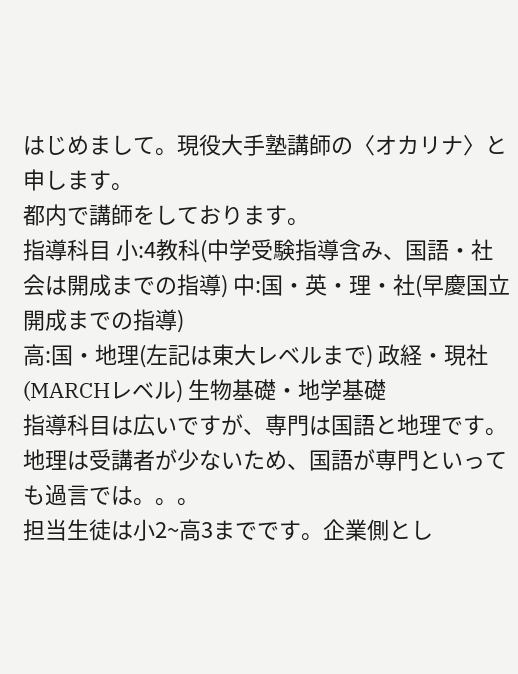はじめまして。現役大手塾講師の〈オカリナ〉と申します。
都内で講師をしております。
指導科目 小:4教科(中学受験指導含み、国語・社会は開成までの指導) 中:国・英・理・社(早慶国立開成までの指導)
高:国・地理(左記は東大レベルまで) 政経・現社(MARCHレベル) 生物基礎・地学基礎
指導科目は広いですが、専門は国語と地理です。地理は受講者が少ないため、国語が専門といっても過言では。。。
担当生徒は小2~高3までです。企業側とし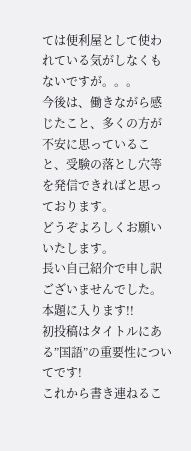ては便利屋として使われている気がしなくもないですが。。。
今後は、働きながら感じたこと、多くの方が不安に思っていること、受験の落とし穴等を発信できればと思っております。
どうぞよろしくお願いいたします。
長い自己紹介で申し訳ございませんでした。本題に入ります!!
初投稿はタイトルにある”国語”の重要性についてです!
これから書き連ねるこ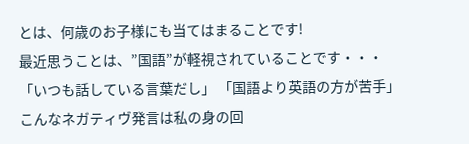とは、何歳のお子様にも当てはまることです!
最近思うことは、”国語”が軽視されていることです・・・
「いつも話している言葉だし」 「国語より英語の方が苦手」
こんなネガティヴ発言は私の身の回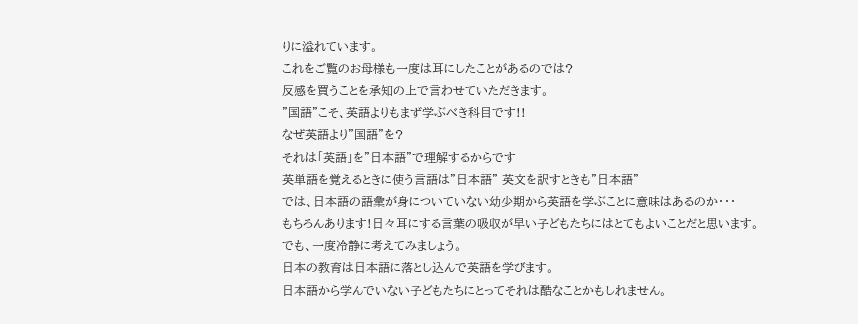りに溢れています。
これをご覧のお母様も一度は耳にしたことがあるのでは?
反感を買うことを承知の上で言わせていただきます。
”国語”こそ、英語よりもまず学ぶべき科目です!!
なぜ英語より”国語”を?
それは「英語」を”日本語”で理解するからです
英単語を覚えるときに使う言語は”日本語” 英文を訳すときも”日本語”
では、日本語の語彙が身についていない幼少期から英語を学ぶことに意味はあるのか・・・
もちろんあります!日々耳にする言葉の吸収が早い子どもたちにはとてもよいことだと思います。
でも、一度冷静に考えてみましょう。
日本の教育は日本語に落とし込んで英語を学びます。
日本語から学んでいない子どもたちにとってそれは酷なことかもしれません。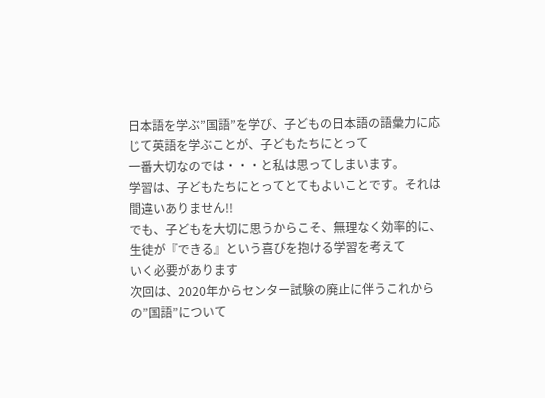日本語を学ぶ”国語”を学び、子どもの日本語の語彙力に応じて英語を学ぶことが、子どもたちにとって
一番大切なのでは・・・と私は思ってしまいます。
学習は、子どもたちにとってとてもよいことです。それは間違いありません!!
でも、子どもを大切に思うからこそ、無理なく効率的に、生徒が『できる』という喜びを抱ける学習を考えて
いく必要があります
次回は、2020年からセンター試験の廃止に伴うこれからの”国語”について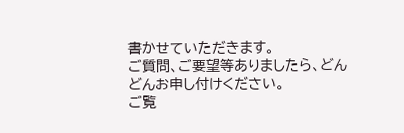書かせていただきます。
ご質問、ご要望等ありましたら、どんどんお申し付けください。
ご覧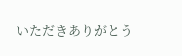いただきありがとう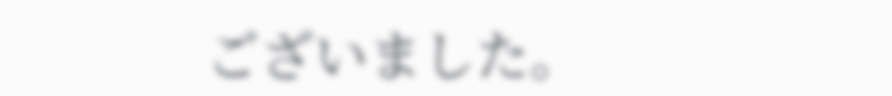ございました。